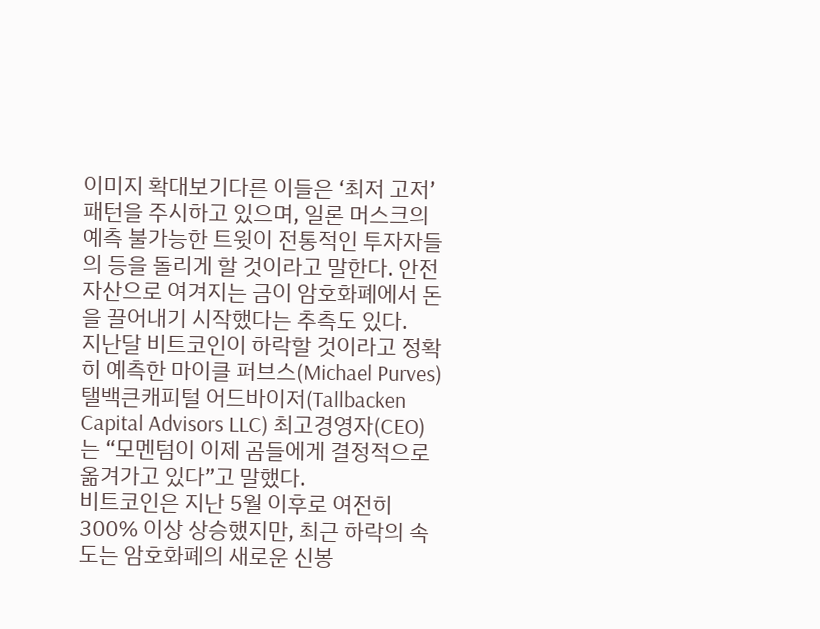이미지 확대보기다른 이들은 ‘최저 고저’ 패턴을 주시하고 있으며, 일론 머스크의 예측 불가능한 트윗이 전통적인 투자자들의 등을 돌리게 할 것이라고 말한다. 안전자산으로 여겨지는 금이 암호화폐에서 돈을 끌어내기 시작했다는 추측도 있다.
지난달 비트코인이 하락할 것이라고 정확히 예측한 마이클 퍼브스(Michael Purves) 탤백큰캐피털 어드바이저(Tallbacken Capital Advisors LLC) 최고경영자(CEO)는 “모멘텀이 이제 곰들에게 결정적으로 옮겨가고 있다”고 말했다.
비트코인은 지난 5월 이후로 여전히 300% 이상 상승했지만, 최근 하락의 속도는 암호화폐의 새로운 신봉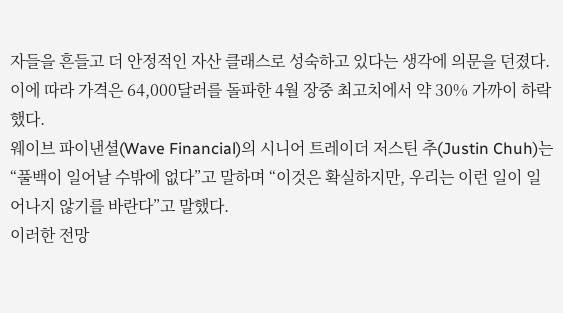자들을 흔들고 더 안정적인 자산 클래스로 성숙하고 있다는 생각에 의문을 던졌다. 이에 따라 가격은 64,000달러를 돌파한 4월 장중 최고치에서 약 30% 가까이 하락했다.
웨이브 파이낸셜(Wave Financial)의 시니어 트레이더 저스틴 추(Justin Chuh)는 “풀백이 일어날 수밖에 없다”고 말하며 “이것은 확실하지만, 우리는 이런 일이 일어나지 않기를 바란다”고 말했다.
이러한 전망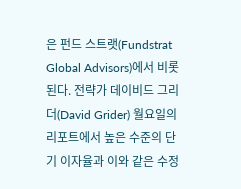은 펀드 스트랫(Fundstrat Global Advisors)에서 비롯된다. 전략가 데이비드 그리더(David Grider) 월요일의 리포트에서 높은 수준의 단기 이자율과 이와 같은 수정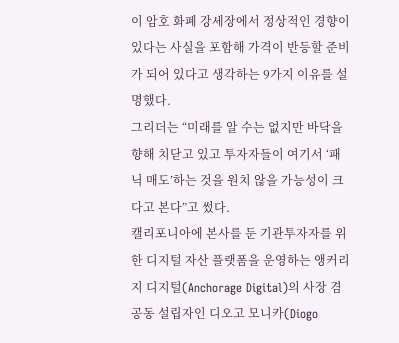이 암호 화폐 강세장에서 정상적인 경향이 있다는 사실을 포함해 가격이 반등할 준비가 되어 있다고 생각하는 9가지 이유를 설명했다.
그리더는 “미래를 알 수는 없지만 바닥을 향해 치닫고 있고 투자자들이 여기서 ‘패닉 매도’하는 것을 원치 않을 가능성이 크다고 본다”고 썼다.
캘리포니아에 본사를 둔 기관투자자를 위한 디지털 자산 플랫폼을 운영하는 앵커리지 디지털(Anchorage Digital)의 사장 겸 공동 설립자인 디오고 모니카(Diogo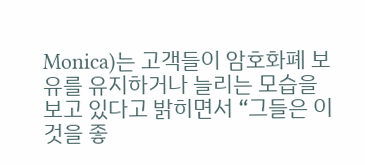Monica)는 고객들이 암호화폐 보유를 유지하거나 늘리는 모습을 보고 있다고 밝히면서 “그들은 이것을 좋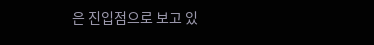은 진입점으로 보고 있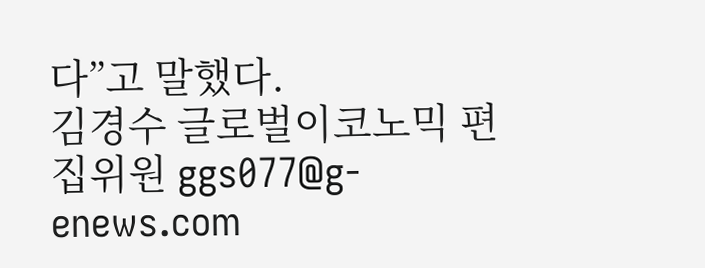다”고 말했다.
김경수 글로벌이코노믹 편집위원 ggs077@g-enews.com